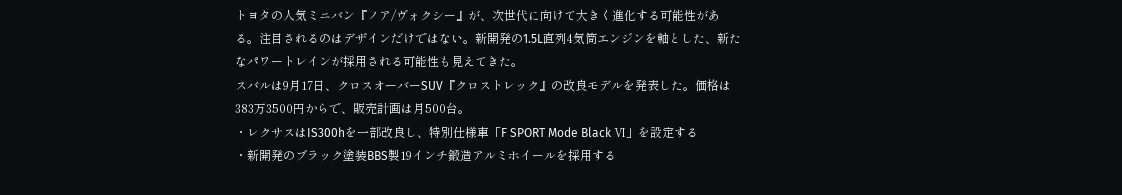トヨタの人気ミニバン『ノア/ヴォクシー』が、次世代に向けて大きく進化する可能性がある。注目されるのはデザインだけではない。新開発の1.5L直列4気筒エンジンを軸とした、新たなパワートレインが採用される可能性も見えてきた。
スバルは9月17日、クロスオーバーSUV『クロストレック』の改良モデルを発表した。価格は383万3500円からで、販売計画は月500台。
・レクサスはIS300hを一部改良し、特別仕様車「F SPORT Mode Black Ⅵ」を設定する
・新開発のブラック塗装BBS製19インチ鍛造アルミホイールを採用する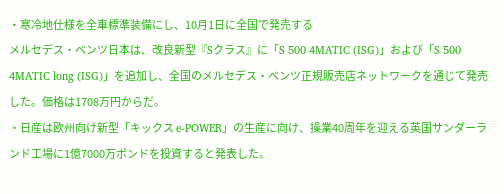・寒冷地仕様を全車標準装備にし、10月1日に全国で発売する
メルセデス・ベンツ日本は、改良新型『Sクラス』に「S 500 4MATIC (ISG)」および「S 500 4MATIC long (ISG)」を追加し、全国のメルセデス・ベンツ正規販売店ネットワークを通じて発売した。価格は1708万円からだ。
・日産は欧州向け新型「キックス e-POWER」の生産に向け、操業40周年を迎える英国サンダーランド工場に1億7000万ポンドを投資すると発表した。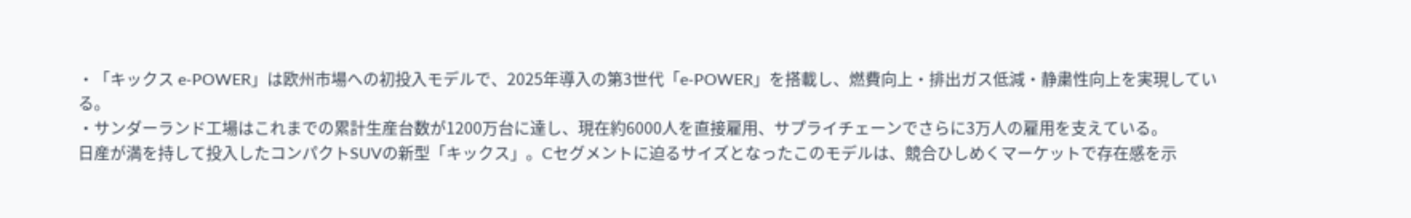・「キックス e-POWER」は欧州市場への初投入モデルで、2025年導入の第3世代「e-POWER」を搭載し、燃費向上・排出ガス低減・静粛性向上を実現している。
・サンダーランド工場はこれまでの累計生産台数が1200万台に達し、現在約6000人を直接雇用、サプライチェーンでさらに3万人の雇用を支えている。
日産が満を持して投入したコンパクトSUVの新型「キックス」。Cセグメントに迫るサイズとなったこのモデルは、競合ひしめくマーケットで存在感を示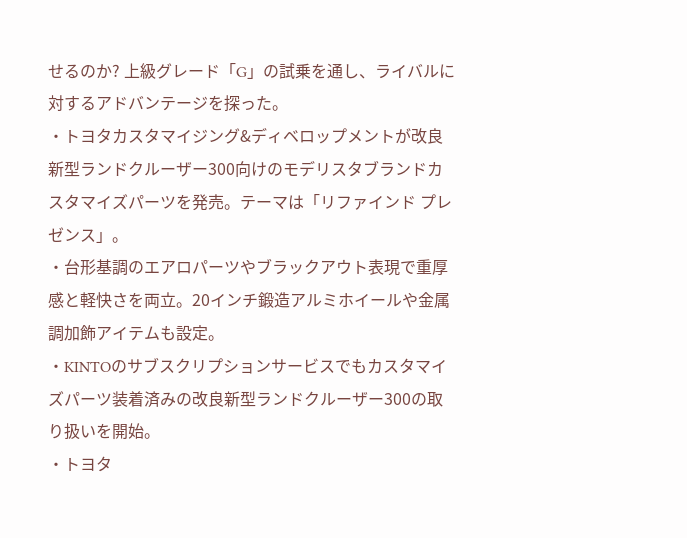せるのか? 上級グレード「G」の試乗を通し、ライバルに対するアドバンテージを探った。
・トヨタカスタマイジング&ディベロップメントが改良新型ランドクルーザー300向けのモデリスタブランドカスタマイズパーツを発売。テーマは「リファインド プレゼンス」。
・台形基調のエアロパーツやブラックアウト表現で重厚感と軽快さを両立。20インチ鍛造アルミホイールや金属調加飾アイテムも設定。
・KINTOのサブスクリプションサービスでもカスタマイズパーツ装着済みの改良新型ランドクルーザー300の取り扱いを開始。
・トヨタ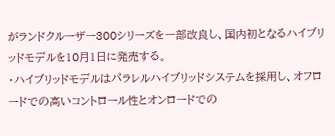がランドクルーザー300シリーズを一部改良し、国内初となるハイブリッドモデルを10月1日に発売する。
・ハイブリッドモデルはパラレルハイブリッドシステムを採用し、オフロードでの高いコントロール性とオンロードでの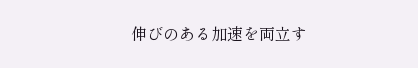伸びのある加速を両立す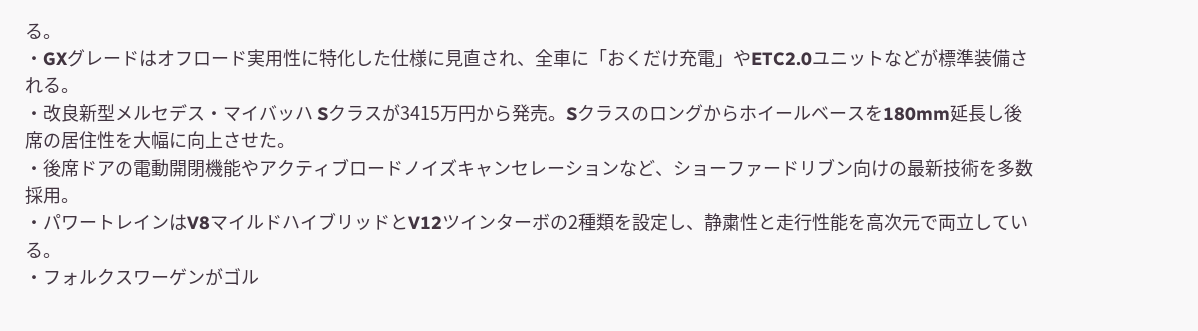る。
・GXグレードはオフロード実用性に特化した仕様に見直され、全車に「おくだけ充電」やETC2.0ユニットなどが標準装備される。
・改良新型メルセデス・マイバッハ Sクラスが3415万円から発売。Sクラスのロングからホイールベースを180mm延長し後席の居住性を大幅に向上させた。
・後席ドアの電動開閉機能やアクティブロードノイズキャンセレーションなど、ショーファードリブン向けの最新技術を多数採用。
・パワートレインはV8マイルドハイブリッドとV12ツインターボの2種類を設定し、静粛性と走行性能を高次元で両立している。
・フォルクスワーゲンがゴル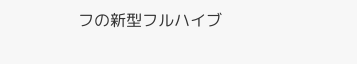フの新型フルハイブ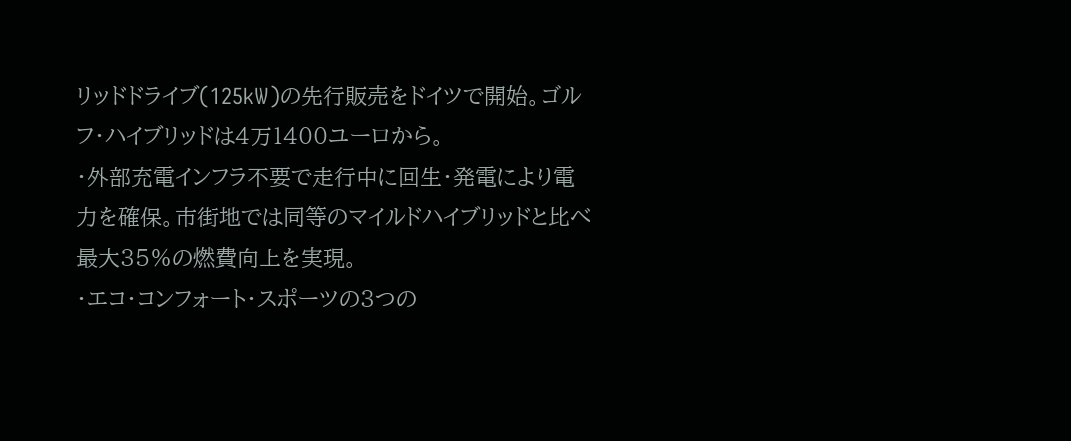リッドドライブ(125kW)の先行販売をドイツで開始。ゴルフ・ハイブリッドは4万1400ユーロから。
・外部充電インフラ不要で走行中に回生・発電により電力を確保。市街地では同等のマイルドハイブリッドと比べ最大35%の燃費向上を実現。
・エコ・コンフォート・スポーツの3つの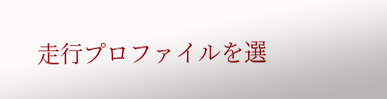走行プロファイルを選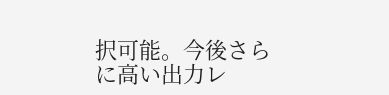択可能。今後さらに高い出力レ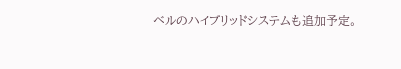ベルのハイブリッドシステムも追加予定。